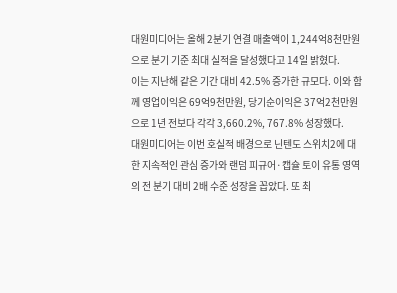대원미디어는 올해 2분기 연결 매출액이 1,244억8천만원으로 분기 기준 최대 실적을 달성했다고 14일 밝혔다.
이는 지난해 같은 기간 대비 42.5% 증가한 규모다. 이와 함께 영업이익은 69억9천만원, 당기순이익은 37억2천만원으로 1년 전보다 각각 3,660.2%, 767.8% 성장했다.
대원미디어는 이번 호실적 배경으로 닌텐도 스위치2에 대한 지속적인 관심 증가와 랜덤 피규어·캡슐 토이 유통 영역의 전 분기 대비 2배 수준 성장을 꼽았다. 또 최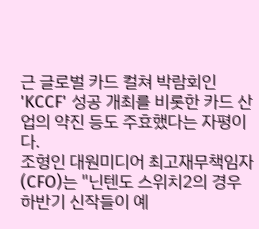근 글로벌 카드 컬쳐 박람회인 'KCCF' 성공 개최를 비롯한 카드 산업의 약진 등도 주효했다는 자평이다.
조형인 대원미디어 최고재무책임자(CFO)는 "닌텐도 스위치2의 경우 하반기 신작들이 예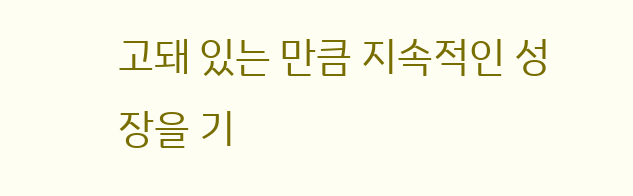고돼 있는 만큼 지속적인 성장을 기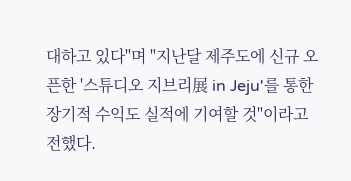대하고 있다"며 "지난달 제주도에 신규 오픈한 '스튜디오 지브리展 in Jeju'를 통한 장기적 수익도 실적에 기여할 것"이라고 전했다.